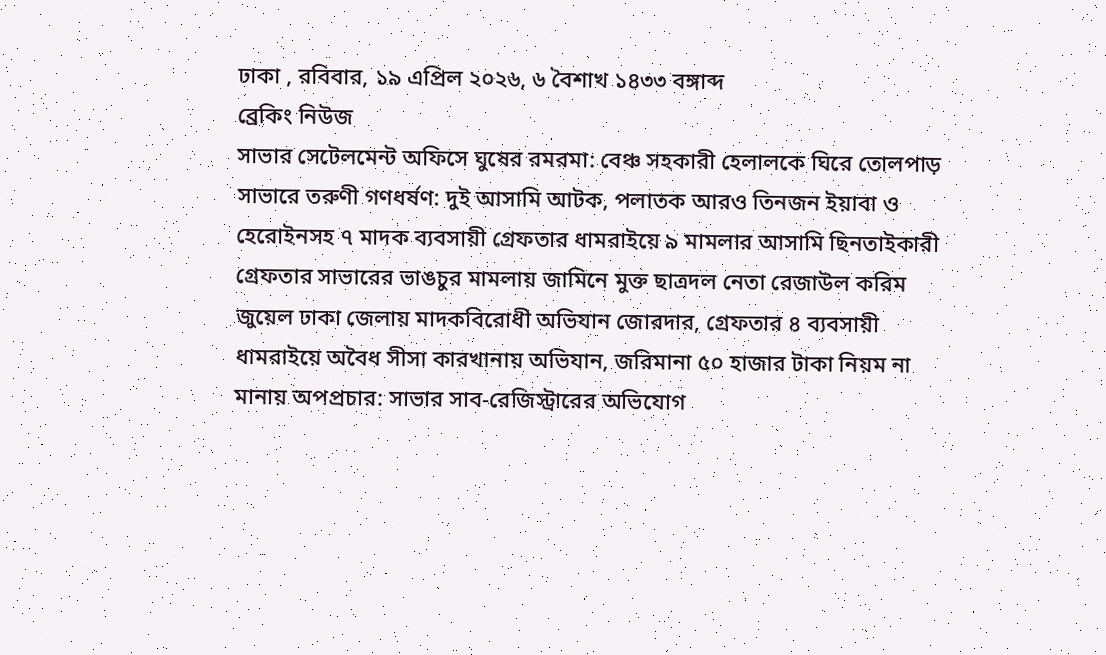ঢাকা , রবিবার, ১৯ এপ্রিল ২০২৬, ৬ বৈশাখ ১৪৩৩ বঙ্গাব্দ
ব্রেকিং নিউজ
সাভার সেটেলমেন্ট অফিসে ঘুষের রমরমা: বেঞ্চ সহকারী হেলালকে ঘিরে তোলপাড় সাভারে তরুণী গণধর্ষণ: দুই আসামি আটক, পলাতক আরও তিনজন ইয়াবা ও হেরোইনসহ ৭ মাদক ব্যবসায়ী গ্রেফতার ধামরাইয়ে ৯ মামলার আসামি ছিনতাইকারী গ্রেফতার সাভারের ভাঙচুর মামলায় জামিনে মুক্ত ছাত্রদল নেতা রেজাউল করিম জুয়েল ঢাকা জেলায় মাদকবিরোধী অভিযান জোরদার, গ্রেফতার ৪ ব্যবসায়ী ধামরাইয়ে অবৈধ সীসা কারখানায় অভিযান, জরিমানা ৫০ হাজার টাকা নিয়ম না মানায় অপপ্রচার: সাভার সাব-রেজিস্ট্রারের অভিযোগ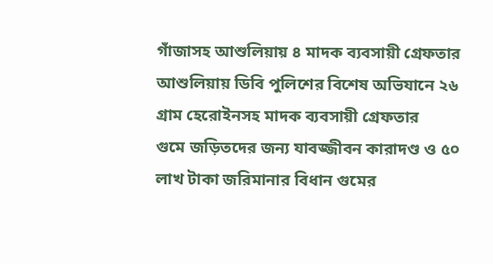গাঁজাসহ আশুলিয়ায় ৪ মাদক ব্যবসায়ী গ্রেফতার আশুলিয়ায় ডিবি পুলিশের বিশেষ অভিযানে ২৬ গ্রাম হেরোইনসহ মাদক ব্যবসায়ী গ্রেফতার
গুমে জড়িতদের জন্য যাবজ্জীবন কারাদণ্ড ও ৫০ লাখ টাকা জরিমানার বিধান গুমের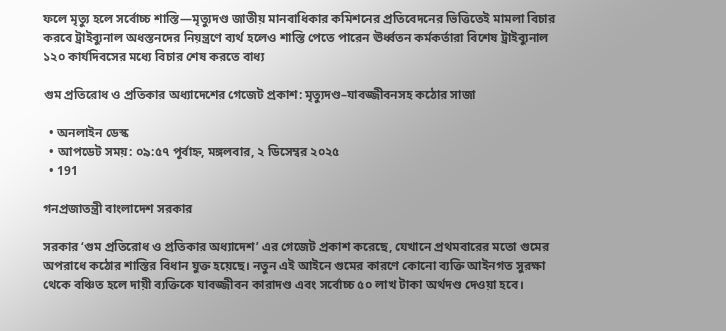ফলে মৃত্যু হলে সর্বোচ্চ শাস্তি—মৃত্যুদণ্ড জাতীয় মানবাধিকার কমিশনের প্রতিবেদনের ভিত্তিতেই মামলা বিচার করবে ট্রাইব্যুনাল অধস্তনদের নিয়ন্ত্রণে ব্যর্থ হলেও শাস্তি পেতে পারেন ঊর্ধ্বতন কর্মকর্তারা বিশেষ ট্রাইব্যুনাল ১২০ কার্যদিবসের মধ্যে বিচার শেষ করতে বাধ্য

গুম প্রতিরোধ ও প্রতিকার অধ্যাদেশের গেজেট প্রকাশ: মৃত্যুদণ্ড–যাবজ্জীবনসহ কঠোর সাজা

  • অনলাইন ডেস্ক
  • আপডেট সময়: ০৯:৫৭ পূর্বাহ্ন, মঙ্গলবার, ২ ডিসেম্বর ২০২৫
  • 191

গনপ্রজাতন্ত্রী বাংলাদেশ সরকার

সরকার ‘গুম প্রতিরোধ ও প্রতিকার অধ্যাদেশ’ এর গেজেট প্রকাশ করেছে, যেখানে প্রথমবারের মতো গুমের অপরাধে কঠোর শাস্তির বিধান যুক্ত হয়েছে। নতুন এই আইনে গুমের কারণে কোনো ব্যক্তি আইনগত সুরক্ষা থেকে বঞ্চিত হলে দায়ী ব্যক্তিকে যাবজ্জীবন কারাদণ্ড এবং সর্বোচ্চ ৫০ লাখ টাকা অর্থদণ্ড দেওয়া হবে।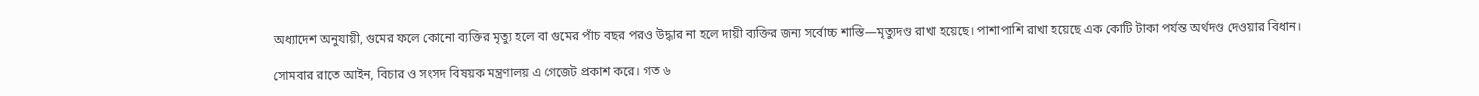অধ্যাদেশ অনুযায়ী, গুমের ফলে কোনো ব্যক্তির মৃত্যু হলে বা গুমের পাঁচ বছর পরও উদ্ধার না হলে দায়ী ব্যক্তির জন্য সর্বোচ্চ শাস্তি—মৃত্যুদণ্ড রাখা হয়েছে। পাশাপাশি রাখা হয়েছে এক কোটি টাকা পর্যন্ত অর্থদণ্ড দেওয়ার বিধান।

সোমবার রাতে আইন, বিচার ও সংসদ বিষয়ক মন্ত্রণালয় এ গেজেট প্রকাশ করে। গত ৬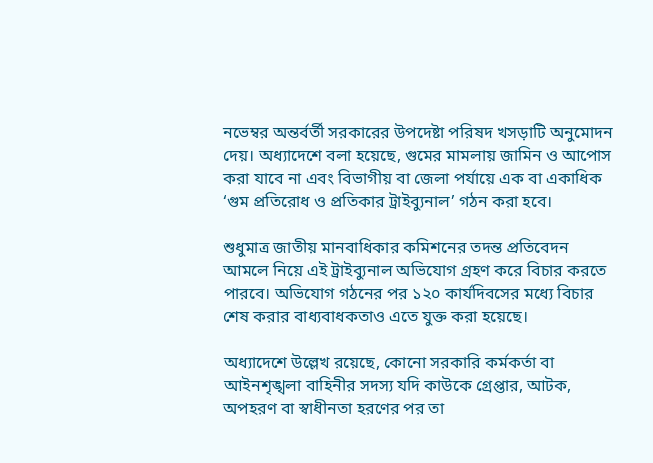নভেম্বর অন্তর্বর্তী সরকারের উপদেষ্টা পরিষদ খসড়াটি অনুমোদন দেয়। অধ্যাদেশে বলা হয়েছে, গুমের মামলায় জামিন ও আপোস করা যাবে না এবং বিভাগীয় বা জেলা পর্যায়ে এক বা একাধিক ‘গুম প্রতিরোধ ও প্রতিকার ট্রাইব্যুনাল’ গঠন করা হবে।

শুধুমাত্র জাতীয় মানবাধিকার কমিশনের তদন্ত প্রতিবেদন আমলে নিয়ে এই ট্রাইব্যুনাল অভিযোগ গ্রহণ করে বিচার করতে পারবে। অভিযোগ গঠনের পর ১২০ কার্যদিবসের মধ্যে বিচার শেষ করার বাধ্যবাধকতাও এতে যুক্ত করা হয়েছে।

অধ্যাদেশে উল্লেখ রয়েছে, কোনো সরকারি কর্মকর্তা বা আইনশৃঙ্খলা বাহিনীর সদস্য যদি কাউকে গ্রেপ্তার, আটক, অপহরণ বা স্বাধীনতা হরণের পর তা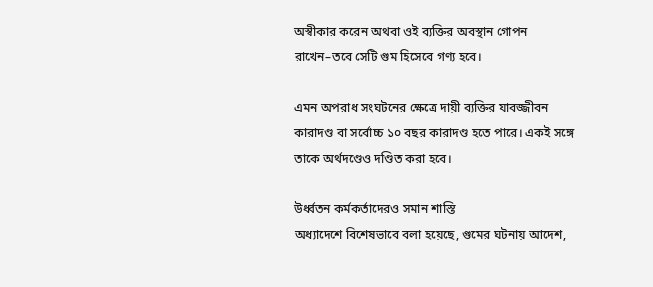অস্বীকার করেন অথবা ওই ব্যক্তির অবস্থান গোপন রাখেন–তবে সেটি গুম হিসেবে গণ্য হবে।

এমন অপরাধ সংঘটনের ক্ষেত্রে দায়ী ব্যক্তির যাবজ্জীবন কারাদণ্ড বা সর্বোচ্চ ১০ বছর কারাদণ্ড হতে পারে। একই সঙ্গে তাকে অর্থদণ্ডেও দণ্ডিত করা হবে।

উর্ধ্বতন কর্মকর্তাদেরও সমান শাস্তি
অধ্যাদেশে বিশেষভাবে বলা হয়েছে, গুমের ঘটনায় আদেশ,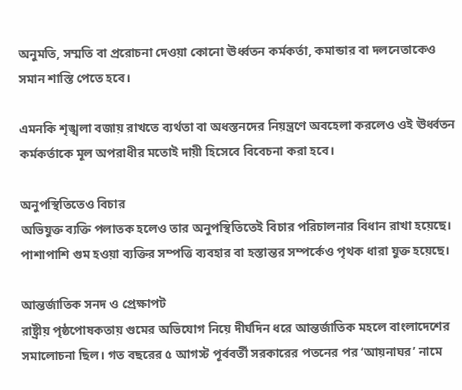অনুমতি, সম্মতি বা প্ররোচনা দেওয়া কোনো ঊর্ধ্বতন কর্মকর্তা, কমান্ডার বা দলনেতাকেও সমান শাস্তি পেতে হবে।

এমনকি শৃঙ্খলা বজায় রাখতে ব্যর্থতা বা অধস্তনদের নিয়ন্ত্রণে অবহেলা করলেও ওই ঊর্ধ্বতন কর্মকর্তাকে মূল অপরাধীর মতোই দায়ী হিসেবে বিবেচনা করা হবে।

অনুপস্থিতিতেও বিচার
অভিযুক্ত ব্যক্তি পলাতক হলেও তার অনুপস্থিতিতেই বিচার পরিচালনার বিধান রাখা হয়েছে। পাশাপাশি গুম হওয়া ব্যক্তির সম্পত্তি ব্যবহার বা হস্তান্তর সম্পর্কেও পৃথক ধারা যুক্ত হয়েছে।

আন্তর্জাতিক সনদ ও প্রেক্ষাপট
রাষ্ট্রীয় পৃষ্ঠপোষকতায় গুমের অভিযোগ নিয়ে দীর্ঘদিন ধরে আন্তর্জাতিক মহলে বাংলাদেশের সমালোচনা ছিল। গত বছরের ৫ আগস্ট পূর্ববর্তী সরকারের পতনের পর ‘আয়নাঘর’ নামে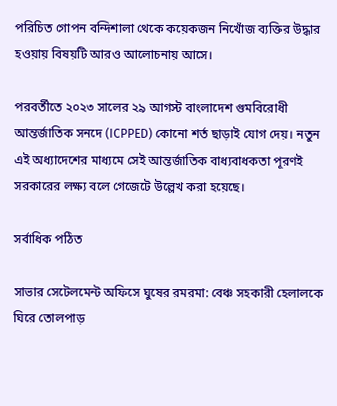পরিচিত গোপন বন্দিশালা থেকে কয়েকজন নিখোঁজ ব্যক্তির উদ্ধার হওয়ায় বিষয়টি আরও আলোচনায় আসে।

পরবর্তীতে ২০২৩ সালের ২৯ আগস্ট বাংলাদেশ গুমবিরোধী আন্তর্জাতিক সনদে (ICPPED) কোনো শর্ত ছাড়াই যোগ দেয়। নতুন এই অধ্যাদেশের মাধ্যমে সেই আন্তর্জাতিক বাধ্যবাধকতা পূরণই সরকারের লক্ষ্য বলে গেজেটে উল্লেখ করা হয়েছে।

সর্বাধিক পঠিত

সাভার সেটেলমেন্ট অফিসে ঘুষের রমরমা: বেঞ্চ সহকারী হেলালকে ঘিরে তোলপাড়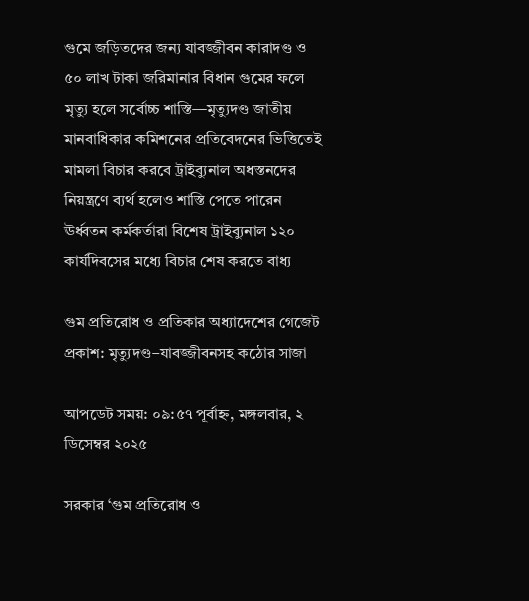গুমে জড়িতদের জন্য যাবজ্জীবন কারাদণ্ড ও ৫০ লাখ টাকা জরিমানার বিধান গুমের ফলে মৃত্যু হলে সর্বোচ্চ শাস্তি—মৃত্যুদণ্ড জাতীয় মানবাধিকার কমিশনের প্রতিবেদনের ভিত্তিতেই মামলা বিচার করবে ট্রাইব্যুনাল অধস্তনদের নিয়ন্ত্রণে ব্যর্থ হলেও শাস্তি পেতে পারেন ঊর্ধ্বতন কর্মকর্তারা বিশেষ ট্রাইব্যুনাল ১২০ কার্যদিবসের মধ্যে বিচার শেষ করতে বাধ্য

গুম প্রতিরোধ ও প্রতিকার অধ্যাদেশের গেজেট প্রকাশ: মৃত্যুদণ্ড–যাবজ্জীবনসহ কঠোর সাজা

আপডেট সময়: ০৯:৫৭ পূর্বাহ্ন, মঙ্গলবার, ২ ডিসেম্বর ২০২৫

সরকার ‘গুম প্রতিরোধ ও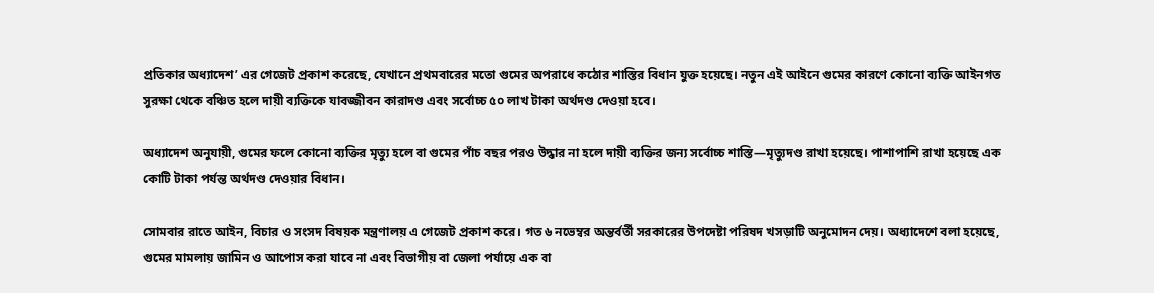প্রতিকার অধ্যাদেশ’ এর গেজেট প্রকাশ করেছে, যেখানে প্রথমবারের মতো গুমের অপরাধে কঠোর শাস্তির বিধান যুক্ত হয়েছে। নতুন এই আইনে গুমের কারণে কোনো ব্যক্তি আইনগত সুরক্ষা থেকে বঞ্চিত হলে দায়ী ব্যক্তিকে যাবজ্জীবন কারাদণ্ড এবং সর্বোচ্চ ৫০ লাখ টাকা অর্থদণ্ড দেওয়া হবে।

অধ্যাদেশ অনুযায়ী, গুমের ফলে কোনো ব্যক্তির মৃত্যু হলে বা গুমের পাঁচ বছর পরও উদ্ধার না হলে দায়ী ব্যক্তির জন্য সর্বোচ্চ শাস্তি—মৃত্যুদণ্ড রাখা হয়েছে। পাশাপাশি রাখা হয়েছে এক কোটি টাকা পর্যন্ত অর্থদণ্ড দেওয়ার বিধান।

সোমবার রাতে আইন, বিচার ও সংসদ বিষয়ক মন্ত্রণালয় এ গেজেট প্রকাশ করে। গত ৬ নভেম্বর অন্তর্বর্তী সরকারের উপদেষ্টা পরিষদ খসড়াটি অনুমোদন দেয়। অধ্যাদেশে বলা হয়েছে, গুমের মামলায় জামিন ও আপোস করা যাবে না এবং বিভাগীয় বা জেলা পর্যায়ে এক বা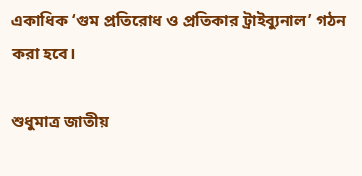একাধিক ‘গুম প্রতিরোধ ও প্রতিকার ট্রাইব্যুনাল’ গঠন করা হবে।

শুধুমাত্র জাতীয়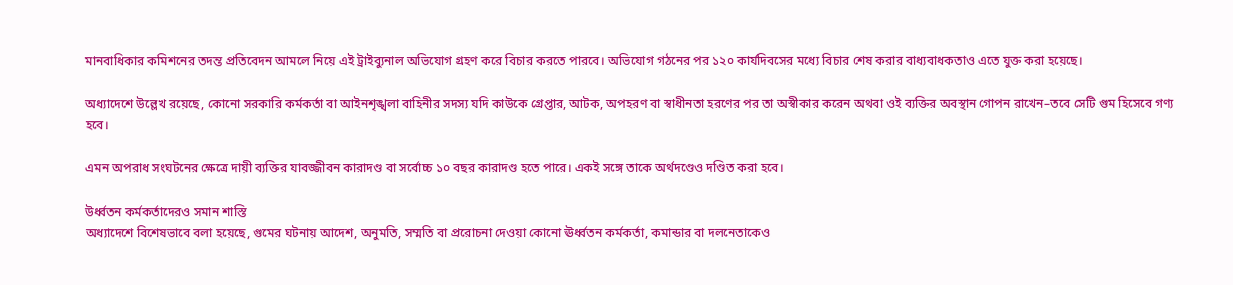মানবাধিকার কমিশনের তদন্ত প্রতিবেদন আমলে নিয়ে এই ট্রাইব্যুনাল অভিযোগ গ্রহণ করে বিচার করতে পারবে। অভিযোগ গঠনের পর ১২০ কার্যদিবসের মধ্যে বিচার শেষ করার বাধ্যবাধকতাও এতে যুক্ত করা হয়েছে।

অধ্যাদেশে উল্লেখ রয়েছে, কোনো সরকারি কর্মকর্তা বা আইনশৃঙ্খলা বাহিনীর সদস্য যদি কাউকে গ্রেপ্তার, আটক, অপহরণ বা স্বাধীনতা হরণের পর তা অস্বীকার করেন অথবা ওই ব্যক্তির অবস্থান গোপন রাখেন–তবে সেটি গুম হিসেবে গণ্য হবে।

এমন অপরাধ সংঘটনের ক্ষেত্রে দায়ী ব্যক্তির যাবজ্জীবন কারাদণ্ড বা সর্বোচ্চ ১০ বছর কারাদণ্ড হতে পারে। একই সঙ্গে তাকে অর্থদণ্ডেও দণ্ডিত করা হবে।

উর্ধ্বতন কর্মকর্তাদেরও সমান শাস্তি
অধ্যাদেশে বিশেষভাবে বলা হয়েছে, গুমের ঘটনায় আদেশ, অনুমতি, সম্মতি বা প্ররোচনা দেওয়া কোনো ঊর্ধ্বতন কর্মকর্তা, কমান্ডার বা দলনেতাকেও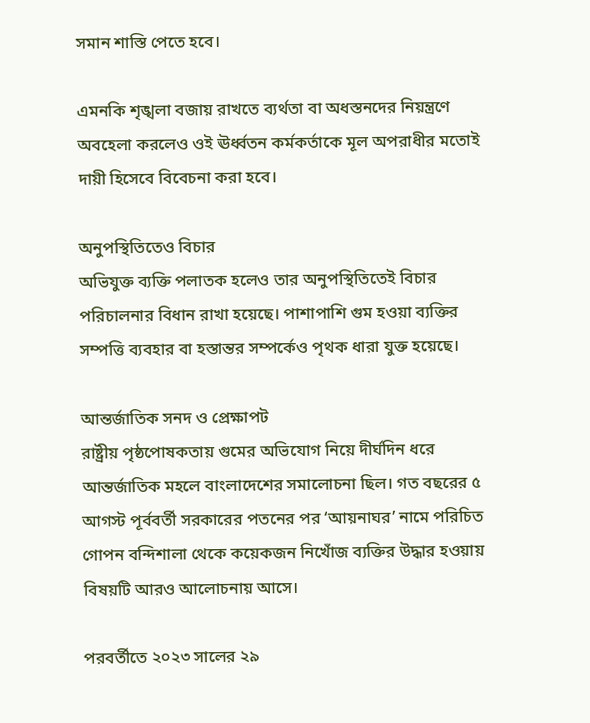সমান শাস্তি পেতে হবে।

এমনকি শৃঙ্খলা বজায় রাখতে ব্যর্থতা বা অধস্তনদের নিয়ন্ত্রণে অবহেলা করলেও ওই ঊর্ধ্বতন কর্মকর্তাকে মূল অপরাধীর মতোই দায়ী হিসেবে বিবেচনা করা হবে।

অনুপস্থিতিতেও বিচার
অভিযুক্ত ব্যক্তি পলাতক হলেও তার অনুপস্থিতিতেই বিচার পরিচালনার বিধান রাখা হয়েছে। পাশাপাশি গুম হওয়া ব্যক্তির সম্পত্তি ব্যবহার বা হস্তান্তর সম্পর্কেও পৃথক ধারা যুক্ত হয়েছে।

আন্তর্জাতিক সনদ ও প্রেক্ষাপট
রাষ্ট্রীয় পৃষ্ঠপোষকতায় গুমের অভিযোগ নিয়ে দীর্ঘদিন ধরে আন্তর্জাতিক মহলে বাংলাদেশের সমালোচনা ছিল। গত বছরের ৫ আগস্ট পূর্ববর্তী সরকারের পতনের পর ‘আয়নাঘর’ নামে পরিচিত গোপন বন্দিশালা থেকে কয়েকজন নিখোঁজ ব্যক্তির উদ্ধার হওয়ায় বিষয়টি আরও আলোচনায় আসে।

পরবর্তীতে ২০২৩ সালের ২৯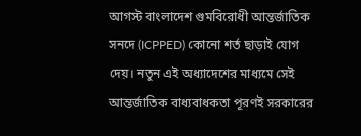আগস্ট বাংলাদেশ গুমবিরোধী আন্তর্জাতিক সনদে (ICPPED) কোনো শর্ত ছাড়াই যোগ দেয়। নতুন এই অধ্যাদেশের মাধ্যমে সেই আন্তর্জাতিক বাধ্যবাধকতা পূরণই সরকারের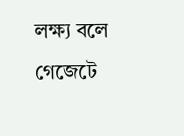লক্ষ্য বলে গেজেটে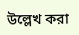উল্লেখ করা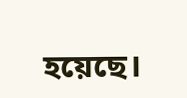হয়েছে।